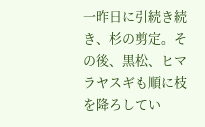一昨日に引続き続き、杉の剪定。その後、黒松、ヒマラヤスギも順に枝を降ろしてい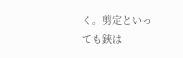く。剪定といっても鋏は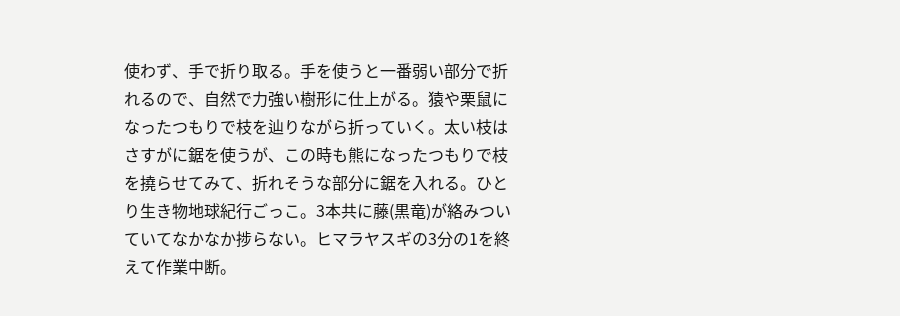使わず、手で折り取る。手を使うと一番弱い部分で折れるので、自然で力強い樹形に仕上がる。猿や栗鼠になったつもりで枝を辿りながら折っていく。太い枝はさすがに鋸を使うが、この時も熊になったつもりで枝を撓らせてみて、折れそうな部分に鋸を入れる。ひとり生き物地球紀行ごっこ。3本共に藤(黒竜)が絡みついていてなかなか捗らない。ヒマラヤスギの3分の1を終えて作業中断。